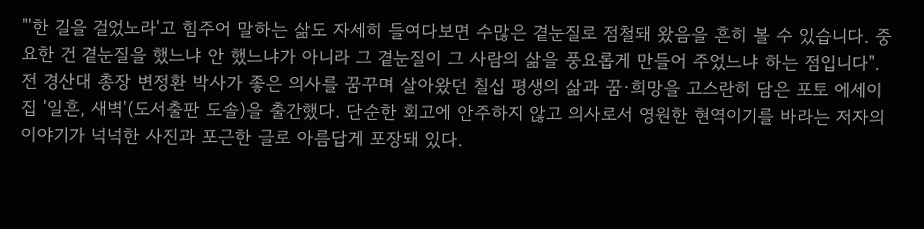"'한 길을 걸었노라'고 힘주어 말하는 삶도 자세히 들여다보면 수많은 곁눈질로 점철돼 왔음을 흔히 볼 수 있습니다. 중요한 건 곁눈질을 했느냐 안 했느냐가 아니라 그 곁눈질이 그 사람의 삶을 풍요롭게 만들어 주었느냐 하는 점입니다".
전 경산대 총장 변정환 박사가 좋은 의사를 꿈꾸며 살아왔던 칠십 평생의 삶과 꿈·희망을 고스란히 담은 포토 에세이집 '일흔, 새벽'(도서출판 도솔)을 출간했다. 단순한 회고에 안주하지 않고 의사로서 영원한 현역이기를 바라는 저자의 이야기가 넉넉한 사진과 포근한 글로 아름답게 포장돼 있다.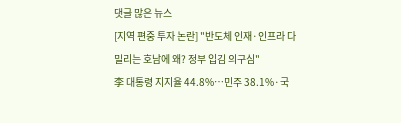댓글 많은 뉴스
[지역 편중 투자 논란] "반도체 인재·인프라 다 밀리는 호남에 왜? 정부 입김 의구심"
李 대통령 지지율 44.8%…민주 38.1%·국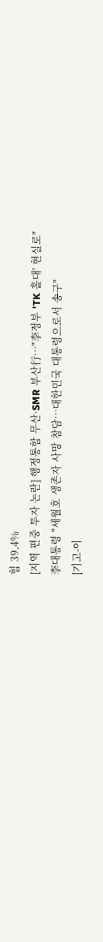힘 39.4%
[지역 편중 투자 논란] 행정통합 무산·SMR 부산行…"李정부 'TK 홀대' 현실로"
李대통령 "세월호 생존자 사망 참담…대한민국 대통령으로서 송구"
[기고-이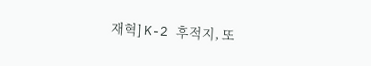재혁] K-2 후적지, 또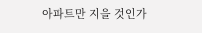아파트만 지을 것인가